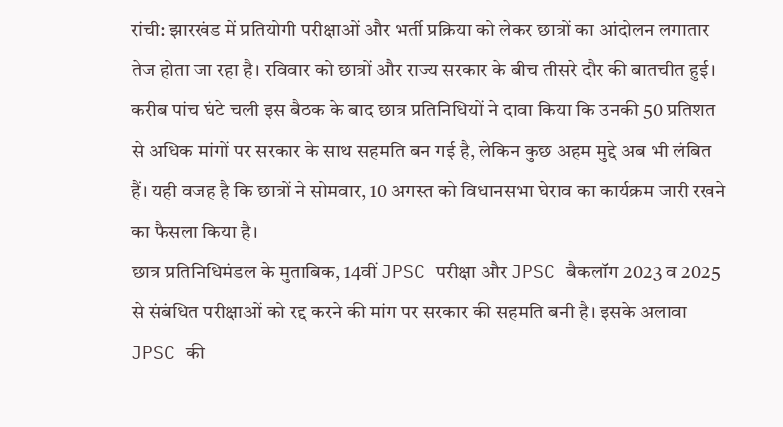रांची: झारखंड में प्रतियोगी परीक्षाओं और भर्ती प्रक्रिया को लेकर छात्रों का आंदोलन लगातार तेज होता जा रहा है। रविवार को छात्रों और राज्य सरकार के बीच तीसरे दौर की बातचीत हुई। करीब पांच घंटे चली इस बैठक के बाद छात्र प्रतिनिधियों ने दावा किया कि उनकी 50 प्रतिशत से अधिक मांगों पर सरकार के साथ सहमति बन गई है, लेकिन कुछ अहम मुद्दे अब भी लंबित हैं। यही वजह है कि छात्रों ने सोमवार, 10 अगस्त को विधानसभा घेराव का कार्यक्रम जारी रखने का फैसला किया है।
छात्र प्रतिनिधिमंडल के मुताबिक, 14वीं JPSC परीक्षा और JPSC बैकलॉग 2023 व 2025 से संबंधित परीक्षाओं को रद्द करने की मांग पर सरकार की सहमति बनी है। इसके अलावा JPSC की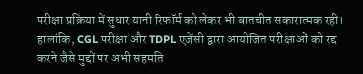परीक्षा प्रक्रिया में सुधार यानी रिफॉर्म को लेकर भी बातचीत सकारात्मक रही। हालांकि, CGL परीक्षा और TDPL एजेंसी द्वारा आयोजित परीक्षाओं को रद्द करने जैसे मुद्दों पर अभी सहमति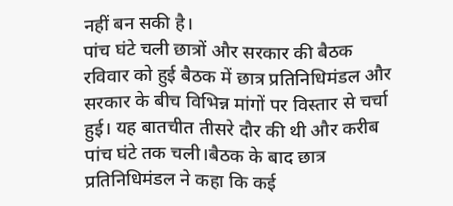नहीं बन सकी है।
पांच घंटे चली छात्रों और सरकार की बैठक
रविवार को हुई बैठक में छात्र प्रतिनिधिमंडल और सरकार के बीच विभिन्न मांगों पर विस्तार से चर्चा हुई। यह बातचीत तीसरे दौर की थी और करीब पांच घंटे तक चली।बैठक के बाद छात्र प्रतिनिधिमंडल ने कहा कि कई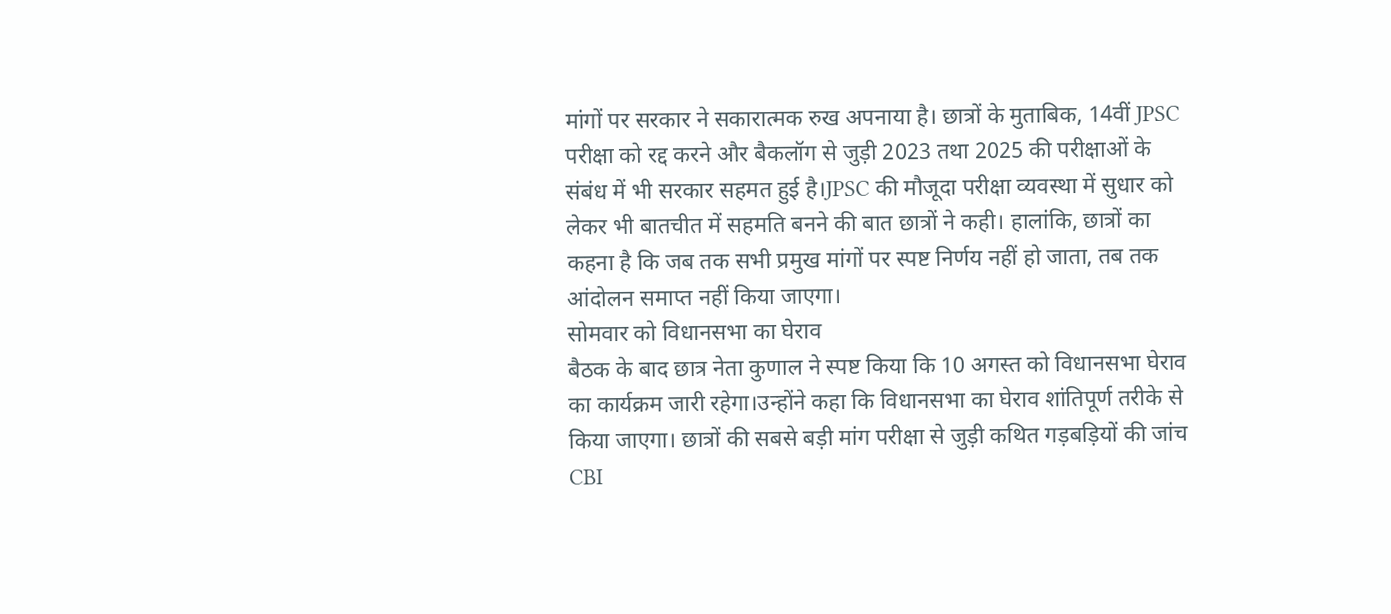मांगों पर सरकार ने सकारात्मक रुख अपनाया है। छात्रों के मुताबिक, 14वीं JPSC परीक्षा को रद्द करने और बैकलॉग से जुड़ी 2023 तथा 2025 की परीक्षाओं के संबंध में भी सरकार सहमत हुई है।JPSC की मौजूदा परीक्षा व्यवस्था में सुधार को लेकर भी बातचीत में सहमति बनने की बात छात्रों ने कही। हालांकि, छात्रों का कहना है कि जब तक सभी प्रमुख मांगों पर स्पष्ट निर्णय नहीं हो जाता, तब तक आंदोलन समाप्त नहीं किया जाएगा।
सोमवार को विधानसभा का घेराव
बैठक के बाद छात्र नेता कुणाल ने स्पष्ट किया कि 10 अगस्त को विधानसभा घेराव का कार्यक्रम जारी रहेगा।उन्होंने कहा कि विधानसभा का घेराव शांतिपूर्ण तरीके से किया जाएगा। छात्रों की सबसे बड़ी मांग परीक्षा से जुड़ी कथित गड़बड़ियों की जांच CBI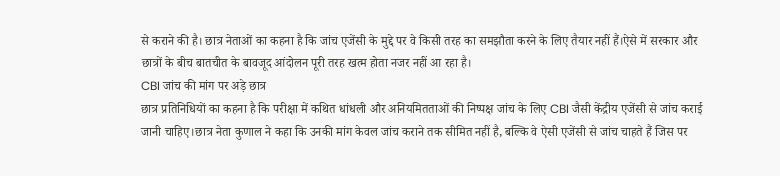से कराने की है। छात्र नेताओं का कहना है कि जांच एजेंसी के मुद्दे पर वे किसी तरह का समझौता करने के लिए तैयार नहीं हैं।ऐसे में सरकार और छात्रों के बीच बातचीत के बावजूद आंदोलन पूरी तरह खत्म होता नजर नहीं आ रहा है।
CBI जांच की मांग पर अड़े छात्र
छात्र प्रतिनिधियों का कहना है कि परीक्षा में कथित धांधली और अनियमितताओं की निष्पक्ष जांच के लिए CBI जैसी केंद्रीय एजेंसी से जांच कराई जानी चाहिए।छात्र नेता कुणाल ने कहा कि उनकी मांग केवल जांच कराने तक सीमित नहीं है, बल्कि वे ऐसी एजेंसी से जांच चाहते हैं जिस पर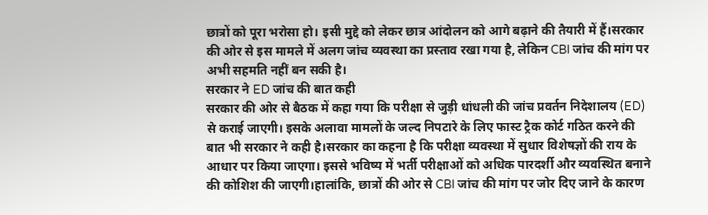छात्रों को पूरा भरोसा हो। इसी मुद्दे को लेकर छात्र आंदोलन को आगे बढ़ाने की तैयारी में हैं।सरकार की ओर से इस मामले में अलग जांच व्यवस्था का प्रस्ताव रखा गया है, लेकिन CBI जांच की मांग पर अभी सहमति नहीं बन सकी है।
सरकार ने ED जांच की बात कही
सरकार की ओर से बैठक में कहा गया कि परीक्षा से जुड़ी धांधली की जांच प्रवर्तन निदेशालय (ED) से कराई जाएगी। इसके अलावा मामलों के जल्द निपटारे के लिए फास्ट ट्रैक कोर्ट गठित करने की बात भी सरकार ने कही है।सरकार का कहना है कि परीक्षा व्यवस्था में सुधार विशेषज्ञों की राय के आधार पर किया जाएगा। इससे भविष्य में भर्ती परीक्षाओं को अधिक पारदर्शी और व्यवस्थित बनाने की कोशिश की जाएगी।हालांकि, छात्रों की ओर से CBI जांच की मांग पर जोर दिए जाने के कारण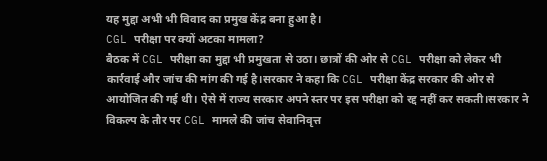यह मुद्दा अभी भी विवाद का प्रमुख केंद्र बना हुआ है।
CGL परीक्षा पर क्यों अटका मामला?
बैठक में CGL परीक्षा का मुद्दा भी प्रमुखता से उठा। छात्रों की ओर से CGL परीक्षा को लेकर भी कार्रवाई और जांच की मांग की गई है।सरकार ने कहा कि CGL परीक्षा केंद्र सरकार की ओर से आयोजित की गई थी। ऐसे में राज्य सरकार अपने स्तर पर इस परीक्षा को रद्द नहीं कर सकती।सरकार ने विकल्प के तौर पर CGL मामले की जांच सेवानिवृत्त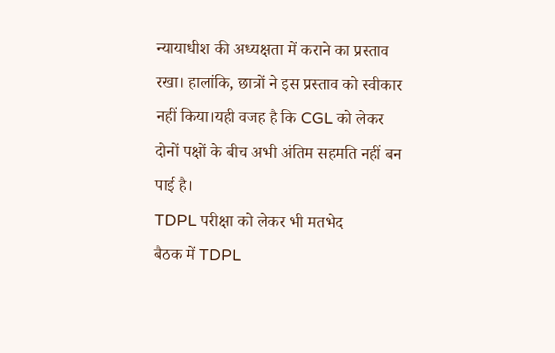न्यायाधीश की अध्यक्षता में कराने का प्रस्ताव रखा। हालांकि, छात्रों ने इस प्रस्ताव को स्वीकार नहीं किया।यही वजह है कि CGL को लेकर दोनों पक्षों के बीच अभी अंतिम सहमति नहीं बन पाई है।
TDPL परीक्षा को लेकर भी मतभेद
बैठक में TDPL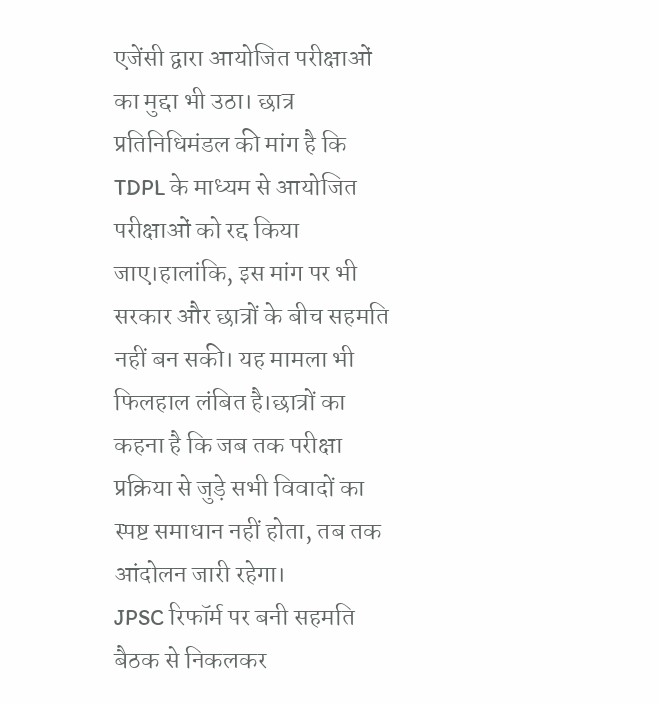एजेंसी द्वारा आयोजित परीक्षाओं का मुद्दा भी उठा। छात्र प्रतिनिधिमंडल की मांग है कि TDPL के माध्यम से आयोजित परीक्षाओं को रद्द किया जाए।हालांकि, इस मांग पर भी सरकार और छात्रों के बीच सहमति नहीं बन सकी। यह मामला भी फिलहाल लंबित है।छात्रों का कहना है कि जब तक परीक्षा प्रक्रिया से जुड़े सभी विवादों का स्पष्ट समाधान नहीं होता, तब तक आंदोलन जारी रहेगा।
JPSC रिफॉर्म पर बनी सहमति
बैठक से निकलकर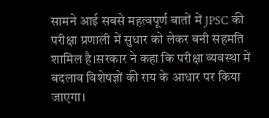सामने आई सबसे महत्वपूर्ण बातों में JPSC की परीक्षा प्रणाली में सुधार को लेकर बनी सहमति शामिल है।सरकार ने कहा कि परीक्षा व्यवस्था में बदलाव विशेषज्ञों की राय के आधार पर किया जाएगा।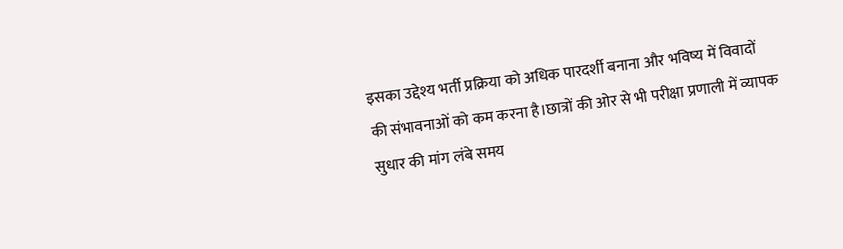इसका उद्देश्य भर्ती प्रक्रिया को अधिक पारदर्शी बनाना और भविष्य में विवादों की संभावनाओं को कम करना है।छात्रों की ओर से भी परीक्षा प्रणाली में व्यापक सुधार की मांग लंबे समय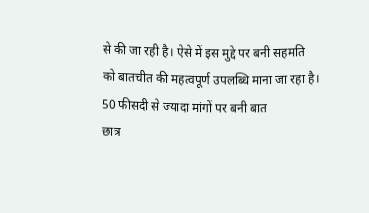से की जा रही है। ऐसे में इस मुद्दे पर बनी सहमति को बातचीत की महत्वपूर्ण उपलब्धि माना जा रहा है।
50 फीसदी से ज्यादा मांगों पर बनी बात
छात्र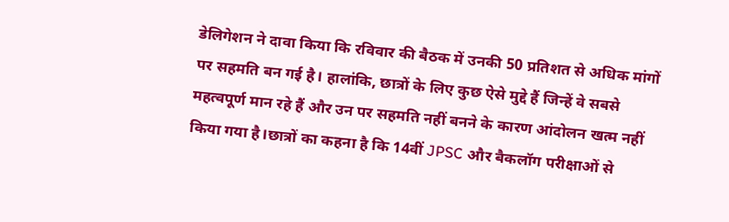डेलिगेशन ने दावा किया कि रविवार की बैठक में उनकी 50 प्रतिशत से अधिक मांगों पर सहमति बन गई है। हालांकि, छात्रों के लिए कुछ ऐसे मुद्दे हैं जिन्हें वे सबसे महत्वपूर्ण मान रहे हैं और उन पर सहमति नहीं बनने के कारण आंदोलन खत्म नहीं किया गया है।छात्रों का कहना है कि 14वीं JPSC और बैकलॉग परीक्षाओं से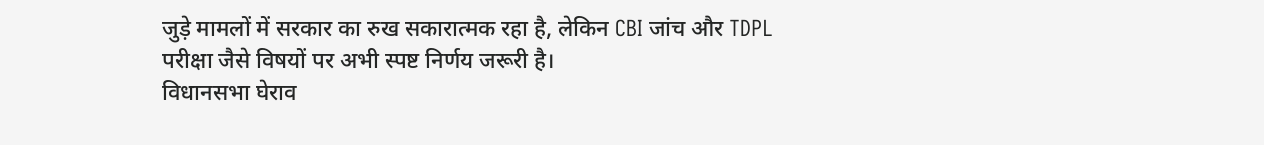जुड़े मामलों में सरकार का रुख सकारात्मक रहा है, लेकिन CBI जांच और TDPL परीक्षा जैसे विषयों पर अभी स्पष्ट निर्णय जरूरी है।
विधानसभा घेराव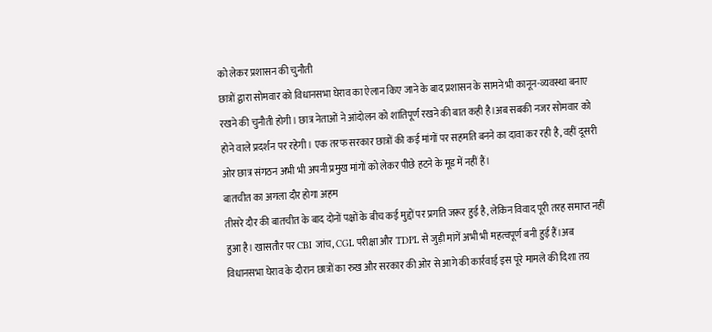को लेकर प्रशासन की चुनौती
छात्रों द्वारा सोमवार को विधानसभा घेराव का ऐलान किए जाने के बाद प्रशासन के सामने भी कानून-व्यवस्था बनाए रखने की चुनौती होगी। छात्र नेताओं ने आंदोलन को शांतिपूर्ण रखने की बात कही है।अब सबकी नजर सोमवार को होने वाले प्रदर्शन पर रहेगी। एक तरफ सरकार छात्रों की कई मांगों पर सहमति बनने का दावा कर रही है, वहीं दूसरी ओर छात्र संगठन अभी भी अपनी प्रमुख मांगों को लेकर पीछे हटने के मूड में नहीं हैं।
बातचीत का अगला दौर होगा अहम
तीसरे दौर की बातचीत के बाद दोनों पक्षों के बीच कई मुद्दों पर प्रगति जरूर हुई है, लेकिन विवाद पूरी तरह समाप्त नहीं हुआ है। खासतौर पर CBI जांच, CGL परीक्षा और TDPL से जुड़ी मांगें अभी भी महत्वपूर्ण बनी हुई हैं।अब विधानसभा घेराव के दौरान छात्रों का रुख और सरकार की ओर से आगे की कार्रवाई इस पूरे मामले की दिशा तय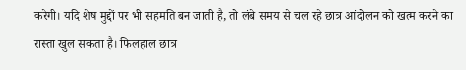करेगी। यदि शेष मुद्दों पर भी सहमति बन जाती है, तो लंबे समय से चल रहे छात्र आंदोलन को खत्म करने का रास्ता खुल सकता है। फिलहाल छात्र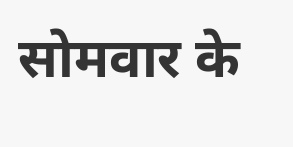सोमवार के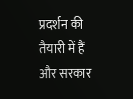प्रदर्शन की तैयारी में हैं और सरकार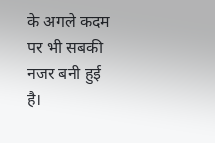के अगले कदम पर भी सबकी नजर बनी हुई है।